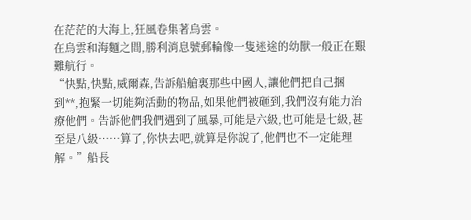在茫茫的大海上,狂風卷集著烏雲。
在烏雲和海麵之間,勝利消息號郵輪像一隻迷途的幼獸一般正在艱難航行。
“快點,快點,威爾森,告訴船艙裏那些中國人,讓他們把自己捆到**,抱緊一切能夠活動的物品,如果他們被砸到,我們沒有能力治療他們。告訴他們我們遇到了風暴,可能是六級,也可能是七級,甚至是八級……算了,你快去吧,就算是你說了,他們也不一定能理解。”船長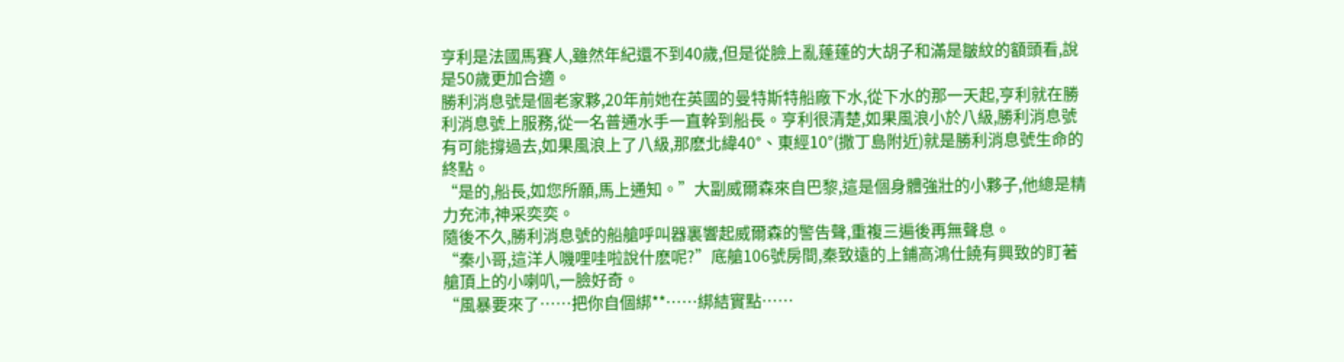亨利是法國馬賽人,雖然年紀還不到40歲,但是從臉上亂蓬蓬的大胡子和滿是皺紋的額頭看,說是50歲更加合適。
勝利消息號是個老家夥,20年前她在英國的曼特斯特船廠下水,從下水的那一天起,亨利就在勝利消息號上服務,從一名普通水手一直幹到船長。亨利很清楚,如果風浪小於八級,勝利消息號有可能撐過去,如果風浪上了八級,那麽北緯40°、東經10°(撒丁島附近)就是勝利消息號生命的終點。
“是的,船長,如您所願,馬上通知。”大副威爾森來自巴黎,這是個身體強壯的小夥子,他總是精力充沛,神采奕奕。
隨後不久,勝利消息號的船艙呼叫器裏響起威爾森的警告聲,重複三遍後再無聲息。
“秦小哥,這洋人嘰哩哇啦說什麽呢?”底艙106號房間,秦致遠的上鋪高鴻仕饒有興致的盯著艙頂上的小喇叭,一臉好奇。
“風暴要來了……把你自個綁**……綁結實點……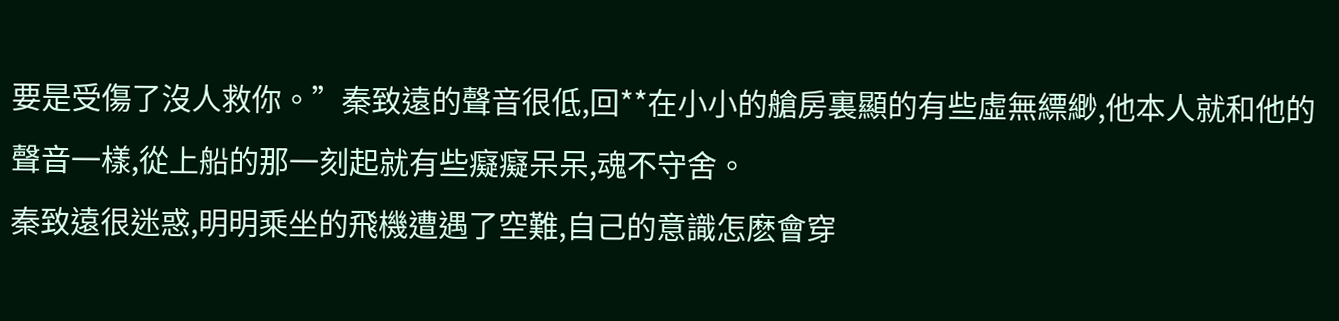要是受傷了沒人救你。”秦致遠的聲音很低,回**在小小的艙房裏顯的有些虛無縹緲,他本人就和他的聲音一樣,從上船的那一刻起就有些癡癡呆呆,魂不守舍。
秦致遠很迷惑,明明乘坐的飛機遭遇了空難,自己的意識怎麽會穿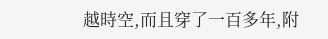越時空,而且穿了一百多年,附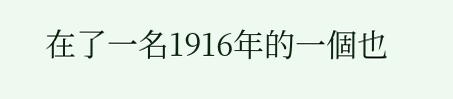在了一名1916年的一個也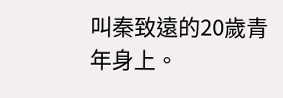叫秦致遠的20歲青年身上。